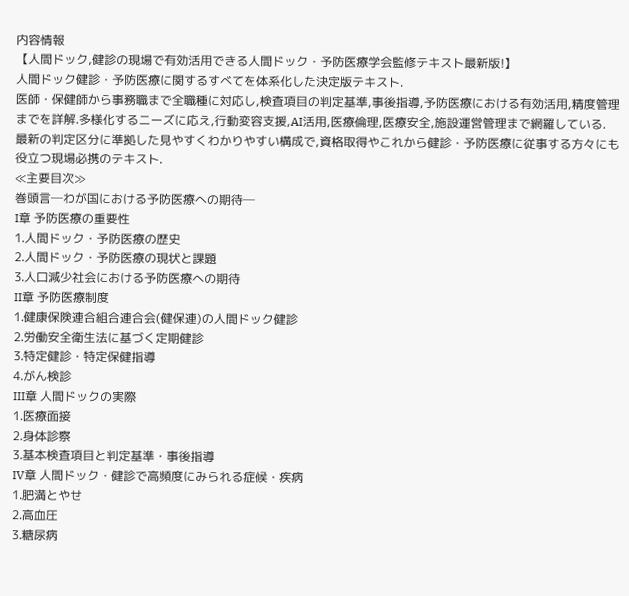内容情報
【人間ドック,健診の現場で有効活用できる人間ドック・予防医療学会監修テキスト最新版!】
人間ドック健診・予防医療に関するすべてを体系化した決定版テキスト.
医師・保健師から事務職まで全職種に対応し,検査項目の判定基準,事後指導,予防医療における有効活用,精度管理までを詳解.多様化するニーズに応え,行動変容支援,AI活用,医療倫理,医療安全,施設運営管理まで網羅している.
最新の判定区分に準拠した見やすくわかりやすい構成で,資格取得やこれから健診・予防医療に従事する方々にも役立つ現場必携のテキスト.
≪主要目次≫
巻頭言─わが国における予防医療への期待─
I章 予防医療の重要性
1.人間ドック・予防医療の歴史
2.人間ドック・予防医療の現状と課題
3.人口減少社会における予防医療への期待
II章 予防医療制度
1.健康保険連合組合連合会(健保連)の人間ドック健診
2.労働安全衛生法に基づく定期健診
3.特定健診・特定保健指導
4.がん検診
III章 人間ドックの実際
1.医療面接
2.身体診察
3.基本検査項目と判定基準・事後指導
IV章 人間ドック・健診で高頻度にみられる症候・疾病
1.肥満とやせ
2.高血圧
3.糖尿病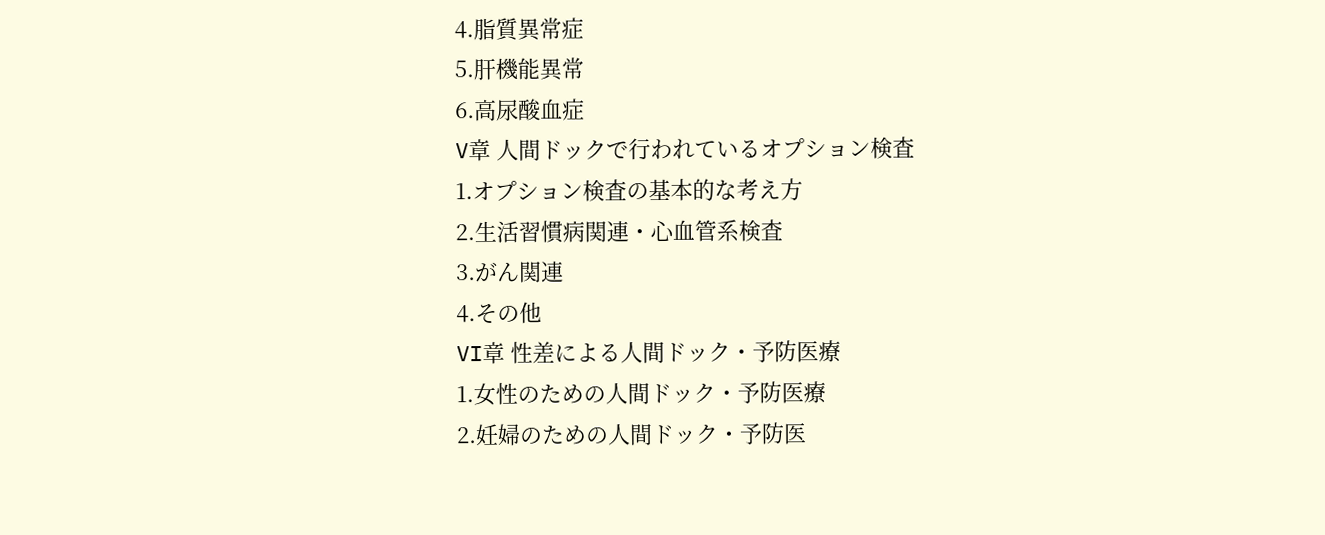4.脂質異常症
5.肝機能異常
6.高尿酸血症
V章 人間ドックで行われているオプション検査
1.オプション検査の基本的な考え方
2.生活習慣病関連・心血管系検査
3.がん関連
4.その他
VI章 性差による人間ドック・予防医療
1.女性のための人間ドック・予防医療
2.妊婦のための人間ドック・予防医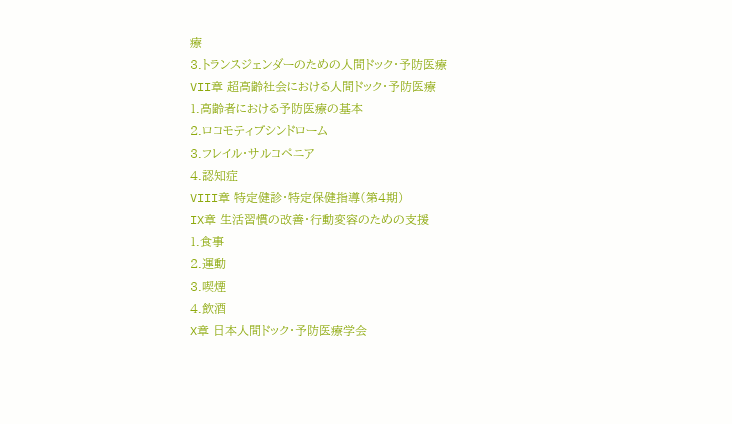療
3.トランスジェンダーのための人間ドック・予防医療
VII章 超高齢社会における人間ドック・予防医療
1.高齢者における予防医療の基本
2.ロコモティブシンドローム
3.フレイル・サルコペニア
4.認知症
VIII章 特定健診・特定保健指導(第4期)
IX章 生活習慣の改善・行動変容のための支援
1.食事
2.運動
3.喫煙
4.飲酒
X章 日本人間ドック・予防医療学会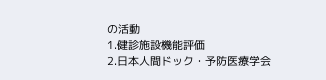の活動
1.健診施設機能評価
2.日本人間ドック・予防医療学会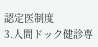認定医制度
3.人間ドック健診専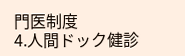門医制度
4.人間ドック健診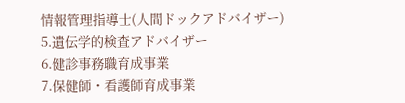情報管理指導士(人間ドックアドバイザー)
5.遺伝学的検査アドバイザー
6.健診事務職育成事業
7.保健師・看護師育成事業